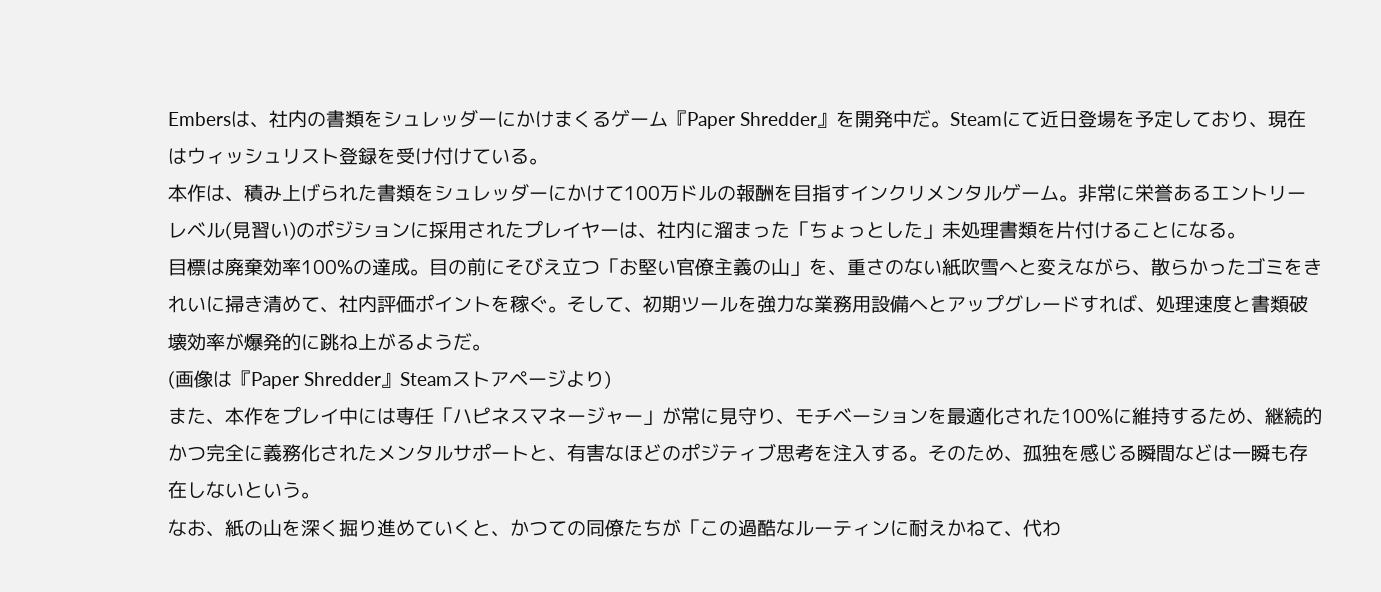Embersは、社内の書類をシュレッダーにかけまくるゲーム『Paper Shredder』を開発中だ。Steamにて近日登場を予定しており、現在はウィッシュリスト登録を受け付けている。
本作は、積み上げられた書類をシュレッダーにかけて100万ドルの報酬を目指すインクリメンタルゲーム。非常に栄誉あるエントリーレベル(見習い)のポジションに採用されたプレイヤーは、社内に溜まった「ちょっとした」未処理書類を片付けることになる。
目標は廃棄効率100%の達成。目の前にそびえ立つ「お堅い官僚主義の山」を、重さのない紙吹雪へと変えながら、散らかったゴミをきれいに掃き清めて、社内評価ポイントを稼ぐ。そして、初期ツールを強力な業務用設備へとアップグレードすれば、処理速度と書類破壊効率が爆発的に跳ね上がるようだ。
(画像は『Paper Shredder』Steamストアページより)
また、本作をプレイ中には専任「ハピネスマネージャー」が常に見守り、モチベーションを最適化された100%に維持するため、継続的かつ完全に義務化されたメンタルサポートと、有害なほどのポジティブ思考を注入する。そのため、孤独を感じる瞬間などは一瞬も存在しないという。
なお、紙の山を深く掘り進めていくと、かつての同僚たちが「この過酷なルーティンに耐えかねて、代わ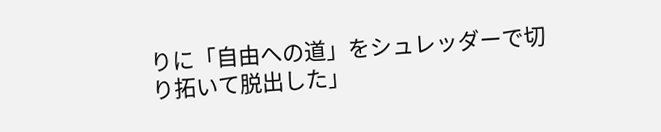りに「自由への道」をシュレッダーで切り拓いて脱出した」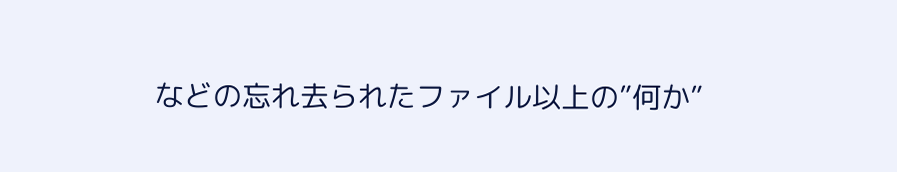などの忘れ去られたファイル以上の”何か”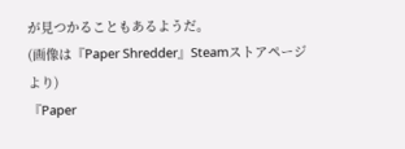が見つかることもあるようだ。
(画像は『Paper Shredder』Steamストアページより)
『Paper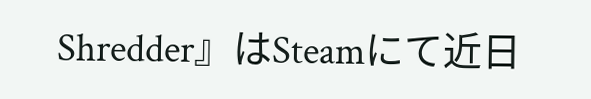Shredder』はSteamにて近日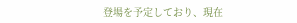登場を予定しており、現在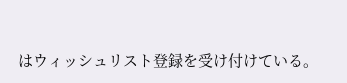はウィッシュリスト登録を受け付けている。